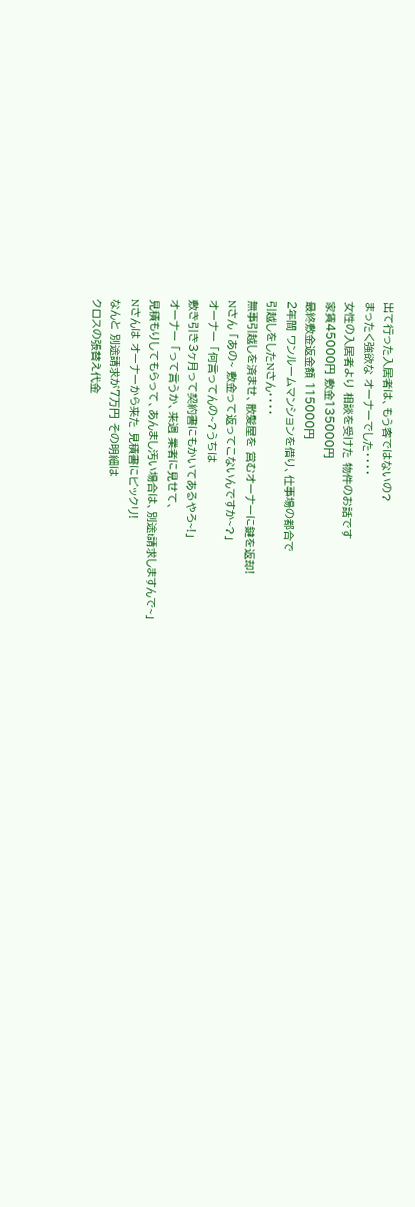出て行った入居者は、もう客ではないの?
まったく強欲な オーナーでした・・・・
女性の入居者より 相談を受けた 物件のお話です
家賃45000円 敷金135000円
最終敷金返金額 115000円
2年間 ワンルームマンションを借り、仕事場の都合で
引越しをしたNさん・・・・
無事引越しを済ませ、散髪屋を 営むオーナーに鍵を返却!
Nさん 「あの~ 敷金って返ってこないんですか~?」
オーナー 「何言ってんの~?うちは
敷き引き3ヶ月って契約書にもかいてあるやろ~!」
オーナー 「って言うか、来週 業者に見せて、
見積もりしてもらって、あんまし汚い場合は、別途t請求しますんで~」
Nさんは オーナーから来た 見積書にビックリ!
なんと 別途請求が7万円 その明細は
クロスの張替え代金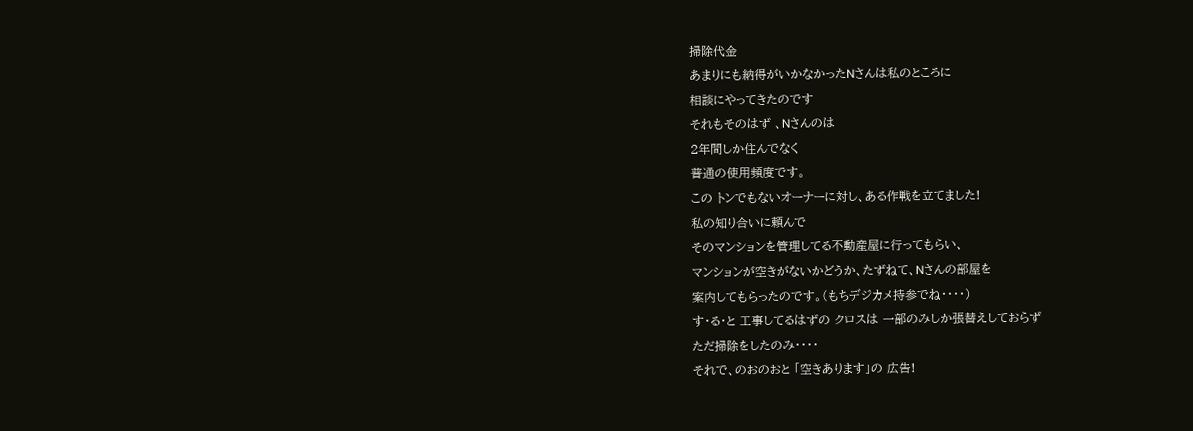掃除代金
あまりにも納得がいかなかったNさんは私のところに
相談にやってきたのです
それもそのはず 、Nさんのは
2年間しか住んでなく
普通の使用頻度です。
この トンでもないオーナーに対し、ある作戦を立てました!
私の知り合いに頼んで
そのマンションを管理してる不動産屋に行ってもらい、
マンションが空きがないかどうか、たずねて、Nさんの部屋を
案内してもらったのです。(もちデジカメ持参でね・・・・)
す・る・と 工事してるはずの クロスは 一部のみしか張替えしておらず
ただ掃除をしたのみ・・・・
それで、のおのおと 「空きあります」の 広告!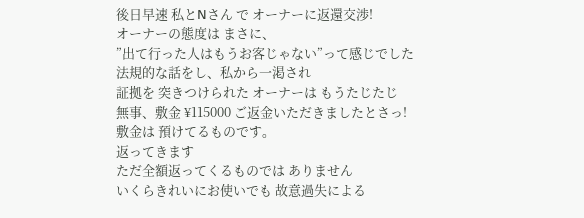後日早速 私とNさん で オーナーに返還交渉!
オーナーの態度は まさに、
”出て行った人はもうお客じゃない”って感じでした
法規的な話をし、私から一渇され
証拠を 突きつけられた オーナーは もうたじたじ
無事、敷金 ¥115000 ご返金いただきましたとさっ!
敷金は 預けてるものです。
返ってきます
ただ全額返ってくるものでは ありません
いくらきれいにお使いでも 故意過失による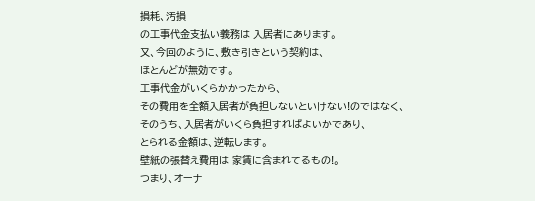損耗、汚損
の工事代金支払い義務は 入居者にあります。
又、今回のように、敷き引きという契約は、
ほとんどが無効です。
工事代金がいくらかかったから、
その費用を全額入居者が負担しないといけない!のではなく、
そのうち、入居者がいくら負担すればよいかであり、
とられる金額は、逆転します。
壁紙の張替え費用は 家賃に含まれてるもの!。
つまり、オーナ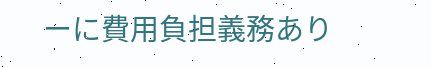ーに費用負担義務あり